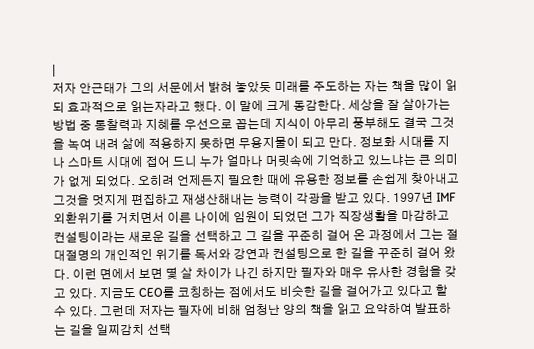|
저자 안근태가 그의 서문에서 밝혀 놓았듯 미래를 주도하는 자는 책을 많이 읽되 효과적으로 읽는자라고 했다. 이 말에 크게 동감한다. 세상을 잘 살아가는 방법 중 통찰력과 지혜를 우선으로 꼽는데 지식이 아무리 풍부해도 결국 그것을 녹여 내려 삶에 적용하지 못하면 무용지물이 되고 만다. 정보화 시대를 지나 스마트 시대에 접어 드니 누가 얼마나 머릿속에 기억하고 있느냐는 큰 의미가 없게 되었다. 오히려 언제든지 필요한 때에 유용한 정보를 손쉽게 찾아내고 그것을 멋지게 편집하고 재생산해내는 능력이 각광을 받고 있다. 1997년 IMF 외환위기를 거치면서 이른 나이에 임원이 되었던 그가 직장생활을 마감하고 컨설팅이라는 새로운 길을 선택하고 그 길을 꾸준히 걸어 온 과정에서 그는 절대절명의 개인적인 위기를 독서와 강연과 컨설팅으로 한 길을 꾸준히 걸어 왔다. 이런 면에서 보면 몇 살 차이가 나긴 하지만 필자와 매우 유사한 경험을 갖고 있다. 지금도 CEO를 코칭하는 점에서도 비슷한 길을 걸어가고 있다고 할 수 있다. 그런데 저자는 필자에 비해 엄청난 양의 책을 읽고 요약하여 발표하는 길을 일찌감치 선택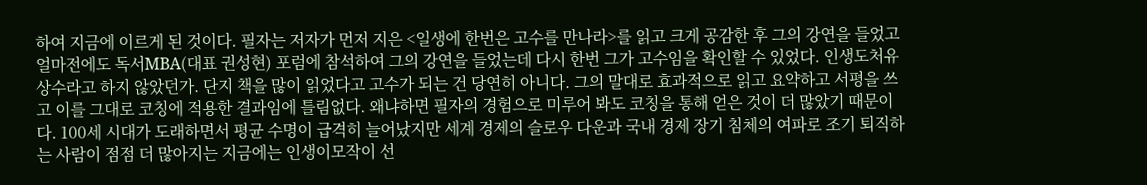하여 지금에 이르게 된 것이다. 필자는 저자가 먼저 지은 <일생에 한번은 고수를 만나라>를 읽고 크게 공감한 후 그의 강연을 들었고 얼마전에도 독서MBA(대표 권성현) 포럼에 참석하여 그의 강연을 들었는데 다시 한번 그가 고수임을 확인할 수 있었다. 인생도처유상수라고 하지 않았던가. 단지 책을 많이 읽었다고 고수가 되는 건 당연히 아니다. 그의 말대로 효과적으로 읽고 요약하고 서평을 쓰고 이를 그대로 코칭에 적용한 결과임에 틀림없다. 왜냐하면 필자의 경험으로 미루어 봐도 코칭을 통해 얻은 것이 더 많았기 때문이다. 100세 시대가 도래하면서 평균 수명이 급격히 늘어났지만 세계 경제의 슬로우 다운과 국내 경제 장기 침체의 여파로 조기 퇴직하는 사람이 점점 더 많아지는 지금에는 인생이모작이 선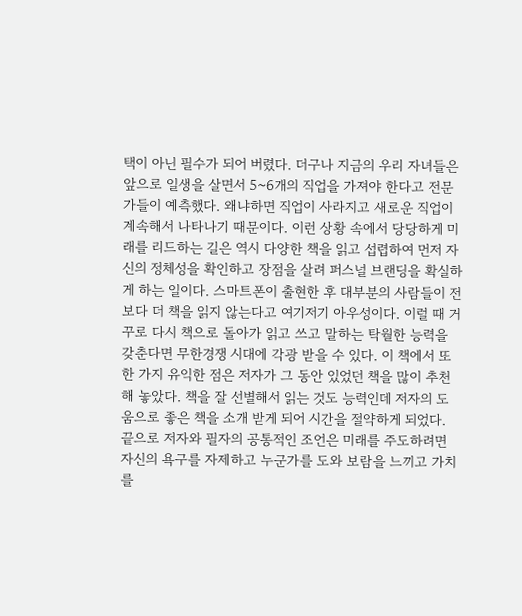택이 아닌 필수가 되어 버렸다. 더구나 지금의 우리 자녀들은 앞으로 일생을 살면서 5~6개의 직업을 가져야 한다고 전문가들이 예측했다. 왜냐하면 직업이 사라지고 새로운 직업이 계속해서 나타나기 때문이다. 이런 상황 속에서 당당하게 미래를 리드하는 길은 역시 다양한 책을 읽고 섭렵하여 먼저 자신의 정체성을 확인하고 장점을 살려 퍼스널 브랜딩을 확실하게 하는 일이다. 스마트폰이 출현한 후 대부분의 사람들이 전보다 더 책을 읽지 않는다고 여기저기 아우성이다. 이럴 때 거꾸로 다시 책으로 돌아가 읽고 쓰고 말하는 탁월한 능력을 갖춘다면 무한경쟁 시대에 각광 받을 수 있다. 이 책에서 또 한 가지 유익한 점은 저자가 그 동안 있었던 책을 많이 추천해 놓았다. 책을 잘 선별해서 읽는 것도 능력인데 저자의 도움으로 좋은 책을 소개 받게 되어 시간을 절약하게 되었다. 끝으로 저자와 필자의 공통적인 조언은 미래를 주도하려면 자신의 욕구를 자제하고 누군가를 도와 보람을 느끼고 가치를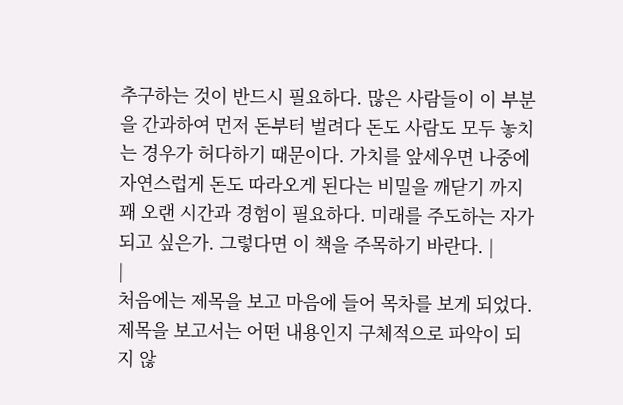추구하는 것이 반드시 필요하다. 많은 사람들이 이 부분을 간과하여 먼저 돈부터 벌려다 돈도 사람도 모두 놓치는 경우가 허다하기 때문이다. 가치를 앞세우면 나중에 자연스럽게 돈도 따라오게 된다는 비밀을 깨닫기 까지 꽤 오랜 시간과 경험이 필요하다. 미래를 주도하는 자가 되고 싶은가. 그렇다면 이 책을 주목하기 바란다. |
|
처음에는 제목을 보고 마음에 들어 목차를 보게 되었다. 제목을 보고서는 어떤 내용인지 구체적으로 파악이 되지 않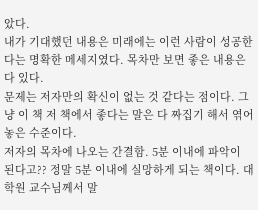았다.
내가 기대했던 내용은 미래에는 이런 사람이 성공한다는 명확한 메세지였다. 목차만 보면 좋은 내용은 다 있다.
문제는 저자만의 확신이 없는 것 같다는 점이다. 그냥 이 책 저 책에서 좋다는 말은 다 짜집기 해서 엮어 놓은 수준이다.
저자의 목차에 나오는 간결함. 5분 이내에 파악이 된다고?? 정말 5분 이내에 실망하게 되는 책이다. 대학원 교수님께서 말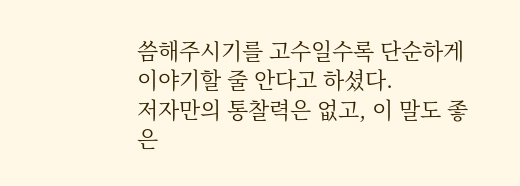씀해주시기를 고수일수록 단순하게 이야기할 줄 안다고 하셨다.
저자만의 통찰력은 없고, 이 말도 좋은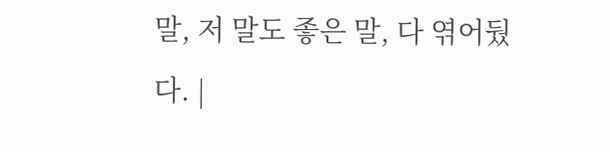말, 저 말도 좋은 말, 다 엮어뒀다. |